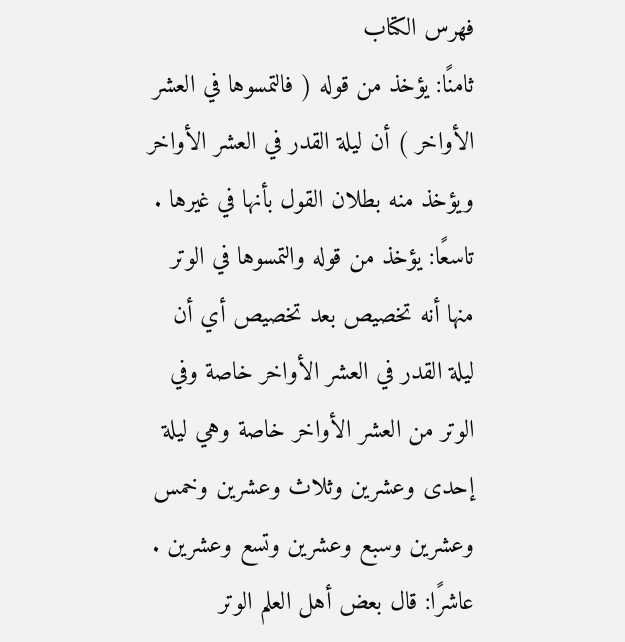فهرس الكتاب
ثامنًا: يؤخذ من قوله ( فالتمسوها في العشر الأواخر ) أن ليلة القدر في العشر الأواخر ويؤخذ منه بطلان القول بأنها في غيرها .
تاسعًا: يؤخذ من قوله والتمسوها في الوتر منها أنه تخصيص بعد تخصيص أي أن ليلة القدر في العشر الأواخر خاصة وفي الوتر من العشر الأواخر خاصة وهي ليلة إحدى وعشرين وثلاث وعشرين وخمس وعشرين وسبع وعشرين وتسع وعشرين .
عاشرًا: قال بعض أهل العلم الوتر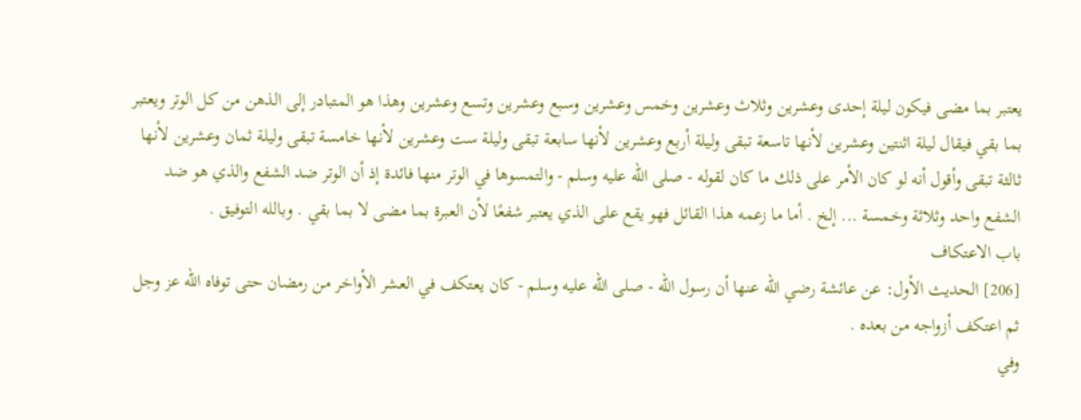يعتبر بما مضى فيكون ليلة إحدى وعشرين وثلاث وعشرين وخمس وعشرين وسبع وعشرين وتسع وعشرين وهذا هو المتبادر إلى الذهن من كل الوتر ويعتبر بما بقي فيقال ليلة اثنتين وعشرين لأنها تاسعة تبقى وليلة أربع وعشرين لأنها سابعة تبقى وليلة ست وعشرين لأنها خامسة تبقى وليلة ثمان وعشرين لأنها ثالثة تبقى وأقول أنه لو كان الأمر على ذلك ما كان لقوله - صلى الله عليه وسلم - والتمسوها في الوتر منها فائدة إذ أن الوتر ضد الشفع والذي هو ضد الشفع واحد وثلاثة وخمسة ... إلخ . أما ما زعمه هذا القائل فهو يقع على الذي يعتبر شفعًا لأن العبرة بما مضى لا بما بقي . وبالله التوفيق .
باب الاعتكاف
[206] الحديث الأول: عن عائشة رضي الله عنها أن رسول الله - صلى الله عليه وسلم - كان يعتكف في العشر الأواخر من رمضان حتى توفاه الله عز وجل ثم اعتكف أزواجه من بعده .
وفي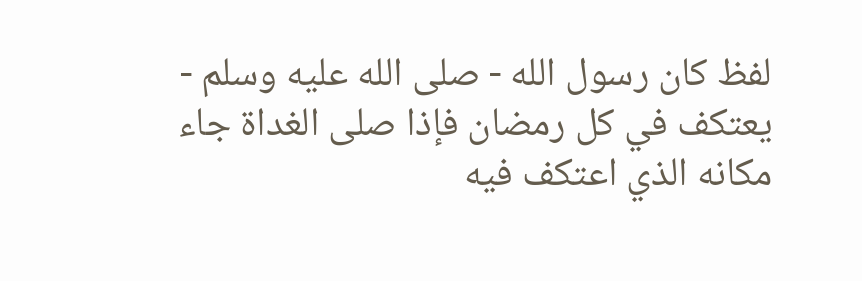لفظ كان رسول الله - صلى الله عليه وسلم - يعتكف في كل رمضان فإذا صلى الغداة جاء مكانه الذي اعتكف فيه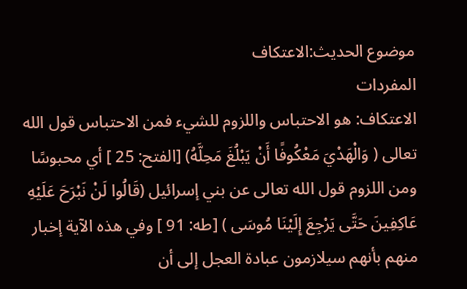موضوع الحديث:الاعتكاف
المفردات
الاعتكاف: هو الاحتباس واللزوم للشيء فمن الاحتباس قول الله تعالى ( وَالْهَدْيَ مَعْكُوفًا أَنْ يَبْلُغَ مَحِلَّهُ) [الفتح: 25 ] أي محبوسًا ومن اللزوم قول الله تعالى عن بني إسرائيل (قَالُوا لَنْ نَبْرَحَ عَلَيْهِ عَاكِفِينَ حَتَّى يَرْجِعَ إِلَيْنَا مُوسَى ) [طه: 91 ] وفي هذه الآية إخبار منهم بأنهم سيلازمون عبادة العجل إلى أن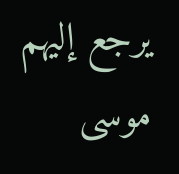يرجع إليهم موسى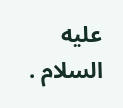عليه السلام .